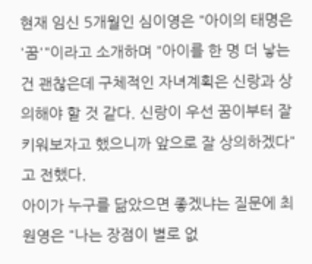현재 임신 5개월인 심이영은 "아이의 태명은 '꿈'"이라고 소개하며 "아이를 한 명 더 낳는 건 괜찮은데 구체적인 자녀계획은 신랑과 상의해야 할 것 같다. 신랑이 우선 꿈이부터 잘 키워보자고 했으니까 앞으로 잘 상의하겠다"고 전했다.
아이가 누구를 닮았으면 좋겠냐는 질문에 최원영은 "나는 장점이 별로 없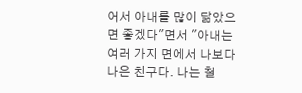어서 아내를 많이 닮았으면 좋겠다"면서 "아내는 여러 가지 면에서 나보다 나은 친구다. 나는 철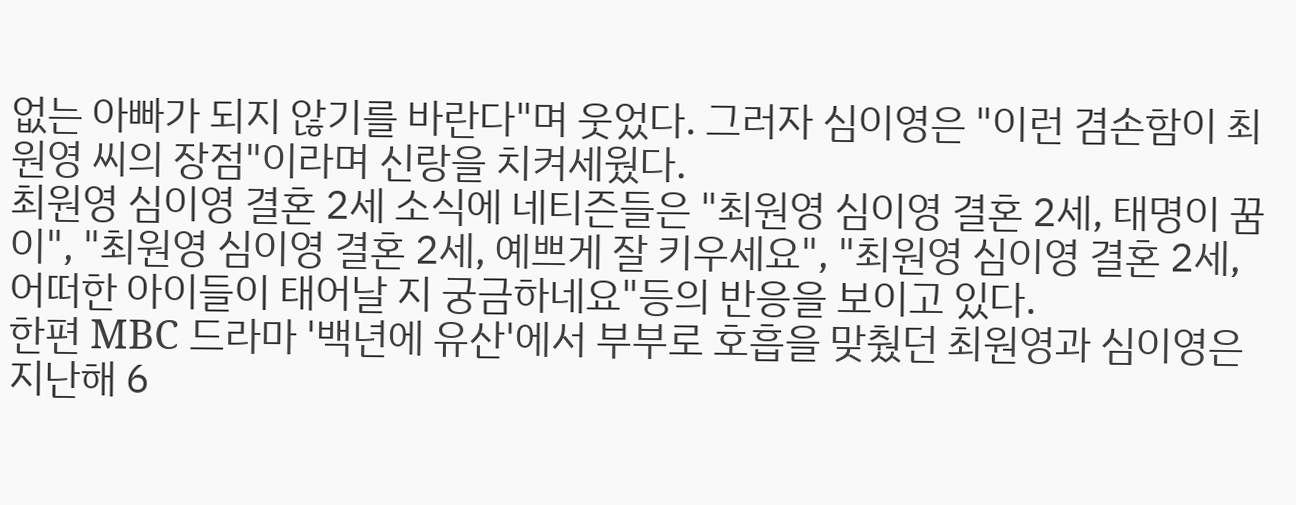없는 아빠가 되지 않기를 바란다"며 웃었다. 그러자 심이영은 "이런 겸손함이 최원영 씨의 장점"이라며 신랑을 치켜세웠다.
최원영 심이영 결혼 2세 소식에 네티즌들은 "최원영 심이영 결혼 2세, 태명이 꿈이", "최원영 심이영 결혼 2세, 예쁘게 잘 키우세요", "최원영 심이영 결혼 2세, 어떠한 아이들이 태어날 지 궁금하네요"등의 반응을 보이고 있다.
한편 MBC 드라마 '백년에 유산'에서 부부로 호흡을 맞췄던 최원영과 심이영은 지난해 6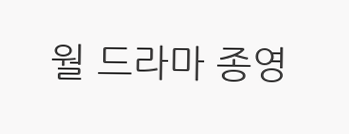월 드라마 종영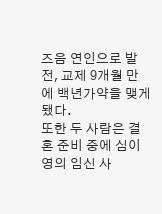즈음 연인으로 발전, 교제 9개월 만에 백년가약을 맺게 됐다.
또한 두 사람은 결혼 준비 중에 심이영의 임신 사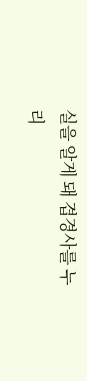실을 알게 돼 겹경사를 누리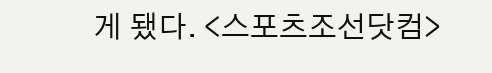게 됐다. <스포츠조선닷컴>